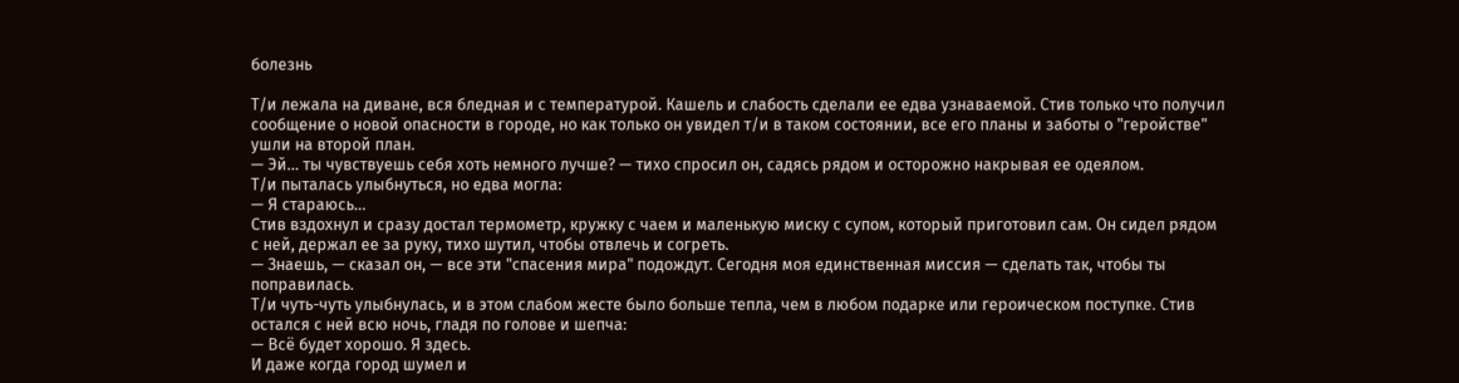болезнь

Т/и лежала на диване, вся бледная и с температурой. Кашель и слабость сделали ее едва узнаваемой. Стив только что получил сообщение о новой опасности в городе, но как только он увидел т/и в таком состоянии, все его планы и заботы о "геройстве" ушли на второй план.
— Эй... ты чувствуешь себя хоть немного лучше? — тихо спросил он, садясь рядом и осторожно накрывая ее одеялом.
Т/и пыталась улыбнуться, но едва могла:
— Я стараюсь...
Стив вздохнул и сразу достал термометр, кружку с чаем и маленькую миску с супом, который приготовил сам. Он сидел рядом с ней, держал ее за руку, тихо шутил, чтобы отвлечь и согреть.
— Знаешь, — сказал он, — все эти "спасения мира" подождут. Сегодня моя единственная миссия — сделать так, чтобы ты поправилась.
Т/и чуть-чуть улыбнулась, и в этом слабом жесте было больше тепла, чем в любом подарке или героическом поступке. Стив остался с ней всю ночь, гладя по голове и шепча:
— Всё будет хорошо. Я здесь.
И даже когда город шумел и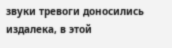звуки тревоги доносились издалека, в этой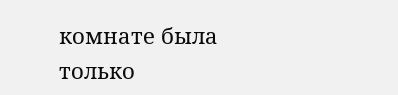комнате была только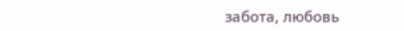забота, любовь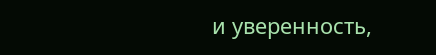и уверенность,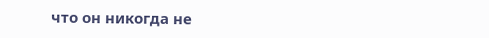что он никогда не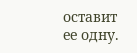оставит ее одну.